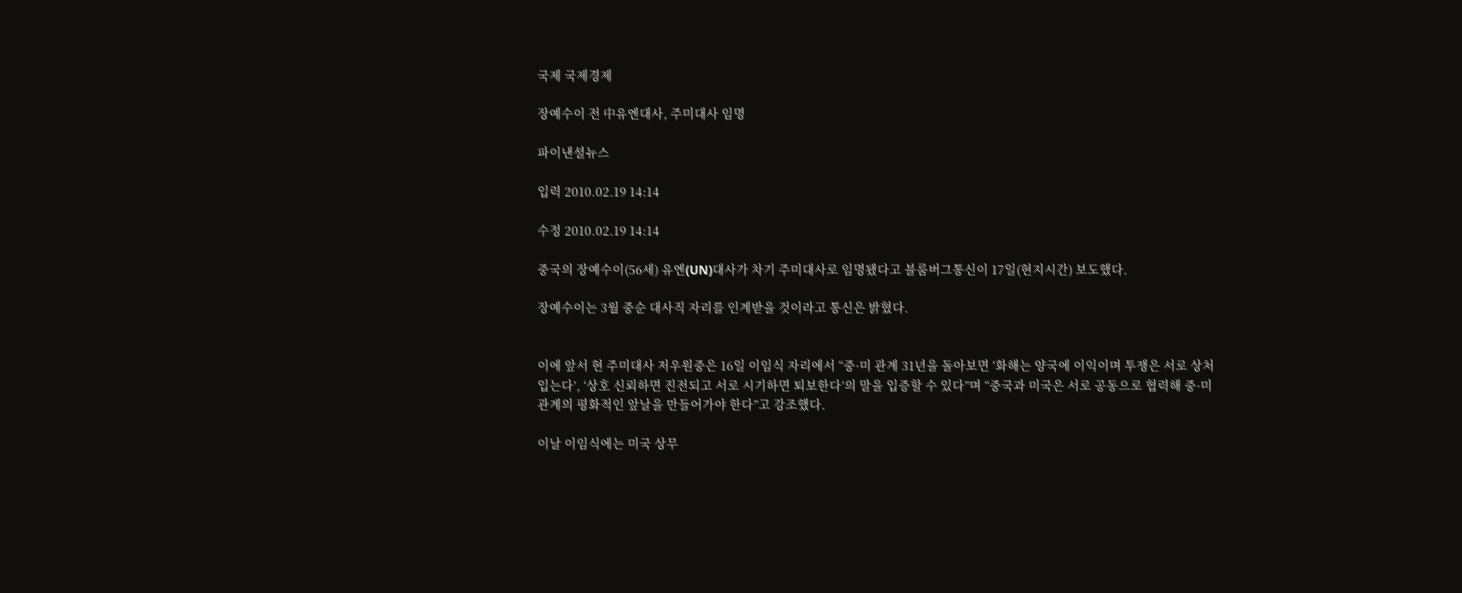국제 국제경제

장예수이 전 中유엔대사, 주미대사 임명

파이낸셜뉴스

입력 2010.02.19 14:14

수정 2010.02.19 14:14

중국의 장예수이(56세) 유엔(UN)대사가 차기 주미대사로 임명됐다고 블룸버그통신이 17일(현지시간) 보도했다.

장예수이는 3월 중순 대사직 자리를 인계받을 것이라고 통신은 밝혔다.


이에 앞서 현 주미대사 저우원중은 16일 이임식 자리에서 “중·미 관계 31년을 돌아보면 ‘화해는 양국에 이익이며 투쟁은 서로 상처입는다’, ‘상호 신뢰하면 진전되고 서로 시기하면 퇴보한다’의 말을 입증할 수 있다”며 “중국과 미국은 서로 공동으로 협력해 중·미 관계의 평화적인 앞날을 만들어가야 한다”고 강조했다.

이날 이임식에는 미국 상무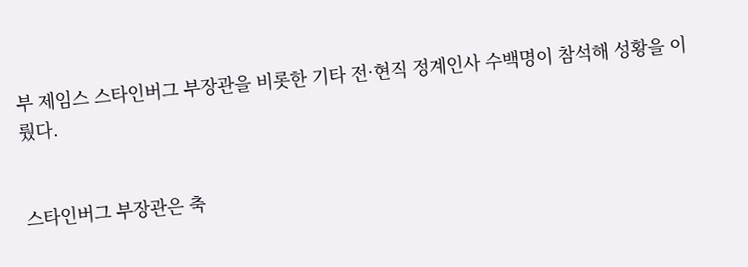부 제임스 스타인버그 부장관을 비롯한 기타 전·현직 정계인사 수백명이 참석해 성황을 이뤘다.


스타인버그 부장관은 축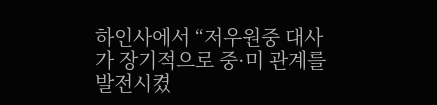하인사에서 “저우원중 대사가 장기적으로 중·미 관계를 발전시켰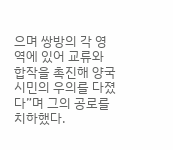으며 쌍방의 각 영역에 있어 교류와 합작을 촉진해 양국 시민의 우의를 다졌다”며 그의 공로를 치하했다.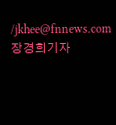/jkhee@fnnews.com장경희기자